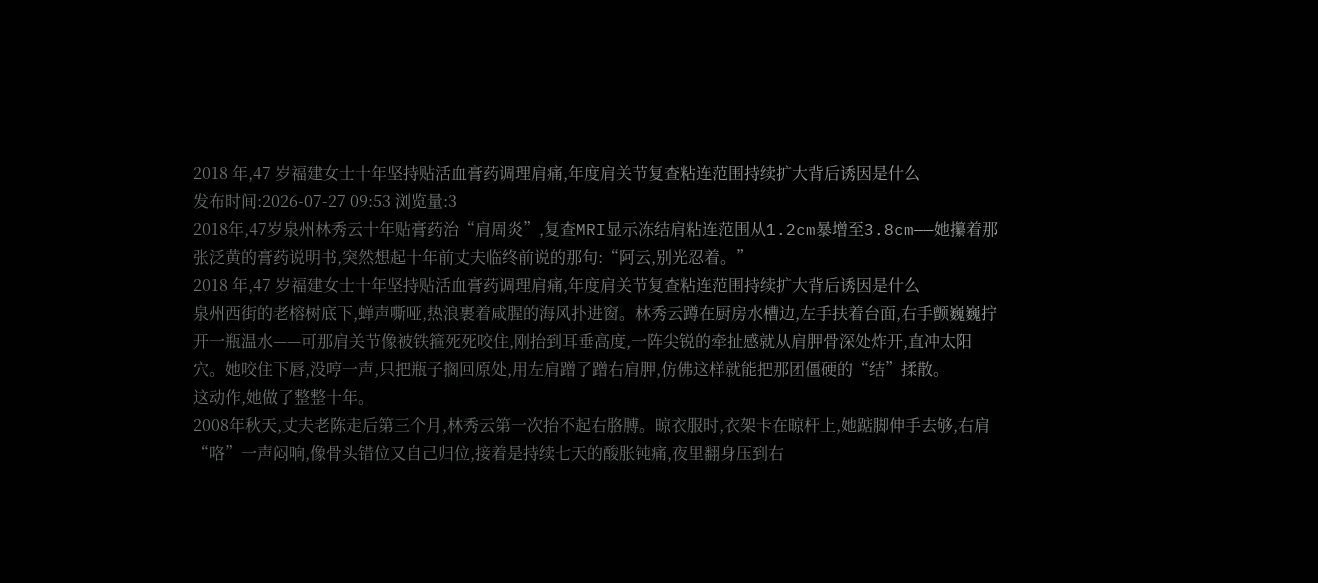2018 年,47 岁福建女士十年坚持贴活血膏药调理肩痛,年度肩关节复查粘连范围持续扩大背后诱因是什么
发布时间:2026-07-27 09:53 浏览量:3
2018年,47岁泉州林秀云十年贴膏药治“肩周炎”,复查MRI显示冻结肩粘连范围从1.2cm暴增至3.8cm——她攥着那张泛黄的膏药说明书,突然想起十年前丈夫临终前说的那句:“阿云,别光忍着。”
2018 年,47 岁福建女士十年坚持贴活血膏药调理肩痛,年度肩关节复查粘连范围持续扩大背后诱因是什么
泉州西街的老榕树底下,蝉声嘶哑,热浪裹着咸腥的海风扑进窗。林秀云蹲在厨房水槽边,左手扶着台面,右手颤巍巍拧开一瓶温水——可那肩关节像被铁箍死死咬住,刚抬到耳垂高度,一阵尖锐的牵扯感就从肩胛骨深处炸开,直冲太阳穴。她咬住下唇,没哼一声,只把瓶子搁回原处,用左肩蹭了蹭右肩胛,仿佛这样就能把那团僵硬的“结”揉散。
这动作,她做了整整十年。
2008年秋天,丈夫老陈走后第三个月,林秀云第一次抬不起右胳膊。晾衣服时,衣架卡在晾杆上,她踮脚伸手去够,右肩“咯”一声闷响,像骨头错位又自己归位,接着是持续七天的酸胀钝痛,夜里翻身压到右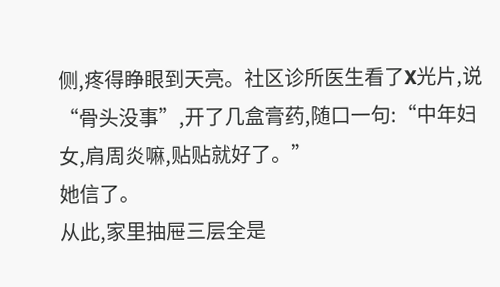侧,疼得睁眼到天亮。社区诊所医生看了X光片,说“骨头没事”,开了几盒膏药,随口一句:“中年妇女,肩周炎嘛,贴贴就好了。”
她信了。
从此,家里抽屉三层全是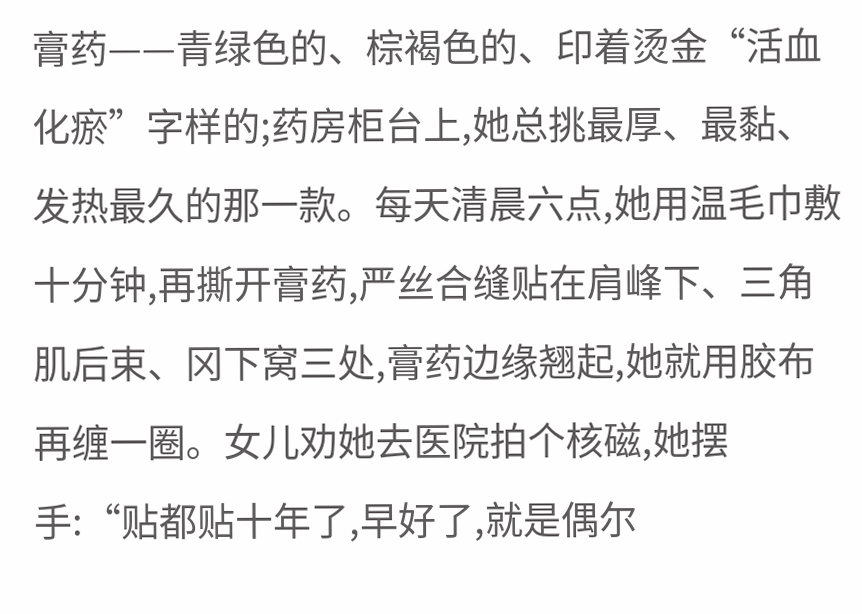膏药——青绿色的、棕褐色的、印着烫金“活血化瘀”字样的;药房柜台上,她总挑最厚、最黏、发热最久的那一款。每天清晨六点,她用温毛巾敷十分钟,再撕开膏药,严丝合缝贴在肩峰下、三角肌后束、冈下窝三处,膏药边缘翘起,她就用胶布再缠一圈。女儿劝她去医院拍个核磁,她摆手:“贴都贴十年了,早好了,就是偶尔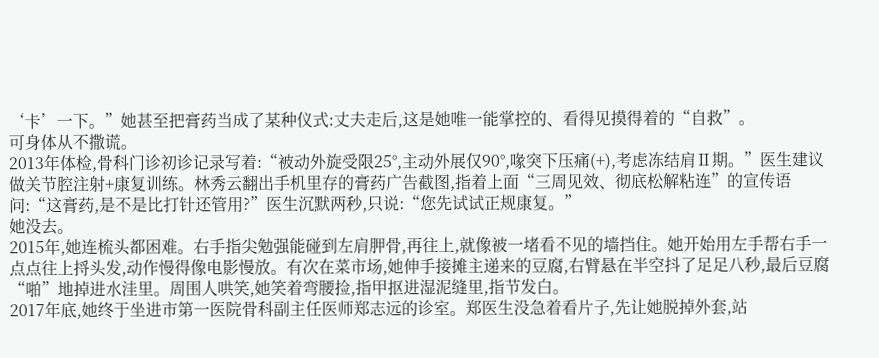‘卡’一下。”她甚至把膏药当成了某种仪式:丈夫走后,这是她唯一能掌控的、看得见摸得着的“自救”。
可身体从不撒谎。
2013年体检,骨科门诊初诊记录写着:“被动外旋受限25°,主动外展仅90°,喙突下压痛(+),考虑冻结肩Ⅱ期。”医生建议做关节腔注射+康复训练。林秀云翻出手机里存的膏药广告截图,指着上面“三周见效、彻底松解粘连”的宣传语问:“这膏药,是不是比打针还管用?”医生沉默两秒,只说:“您先试试正规康复。”
她没去。
2015年,她连梳头都困难。右手指尖勉强能碰到左肩胛骨,再往上,就像被一堵看不见的墙挡住。她开始用左手帮右手一点点往上捋头发,动作慢得像电影慢放。有次在菜市场,她伸手接摊主递来的豆腐,右臂悬在半空抖了足足八秒,最后豆腐“啪”地掉进水洼里。周围人哄笑,她笑着弯腰捡,指甲抠进湿泥缝里,指节发白。
2017年底,她终于坐进市第一医院骨科副主任医师郑志远的诊室。郑医生没急着看片子,先让她脱掉外套,站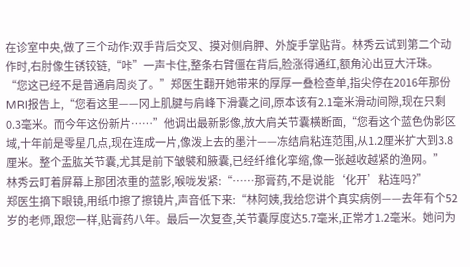在诊室中央,做了三个动作:双手背后交叉、摸对侧肩胛、外旋手掌贴背。林秀云试到第二个动作时,右肘像生锈铰链,“咔”一声卡住,整条右臂僵在背后,脸涨得通红,额角沁出豆大汗珠。
“您这已经不是普通肩周炎了。”郑医生翻开她带来的厚厚一叠检查单,指尖停在2016年那份MRI报告上,“您看这里——冈上肌腱与肩峰下滑囊之间,原本该有2.1毫米滑动间隙,现在只剩0.3毫米。而今年这份新片……”他调出最新影像,放大肩关节囊横断面,“您看这个蓝色伪影区域,十年前是零星几点,现在连成一片,像泼上去的墨汁——冻结肩粘连范围,从1.2厘米扩大到3.8厘米。整个盂肱关节囊,尤其是前下皱襞和腋囊,已经纤维化挛缩,像一张越收越紧的渔网。”
林秀云盯着屏幕上那团浓重的蓝影,喉咙发紧:“……那膏药,不是说能‘化开’粘连吗?”
郑医生摘下眼镜,用纸巾擦了擦镜片,声音低下来:“林阿姨,我给您讲个真实病例——去年有个52岁的老师,跟您一样,贴膏药八年。最后一次复查,关节囊厚度达5.7毫米,正常才1.2毫米。她问为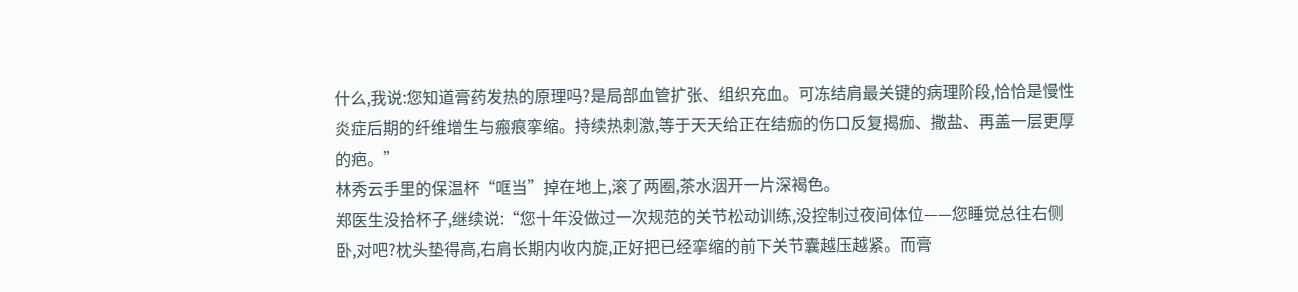什么,我说:您知道膏药发热的原理吗?是局部血管扩张、组织充血。可冻结肩最关键的病理阶段,恰恰是慢性炎症后期的纤维增生与瘢痕挛缩。持续热刺激,等于天天给正在结痂的伤口反复揭痂、撒盐、再盖一层更厚的疤。”
林秀云手里的保温杯“哐当”掉在地上,滚了两圈,茶水洇开一片深褐色。
郑医生没拾杯子,继续说:“您十年没做过一次规范的关节松动训练,没控制过夜间体位——您睡觉总往右侧卧,对吧?枕头垫得高,右肩长期内收内旋,正好把已经挛缩的前下关节囊越压越紧。而膏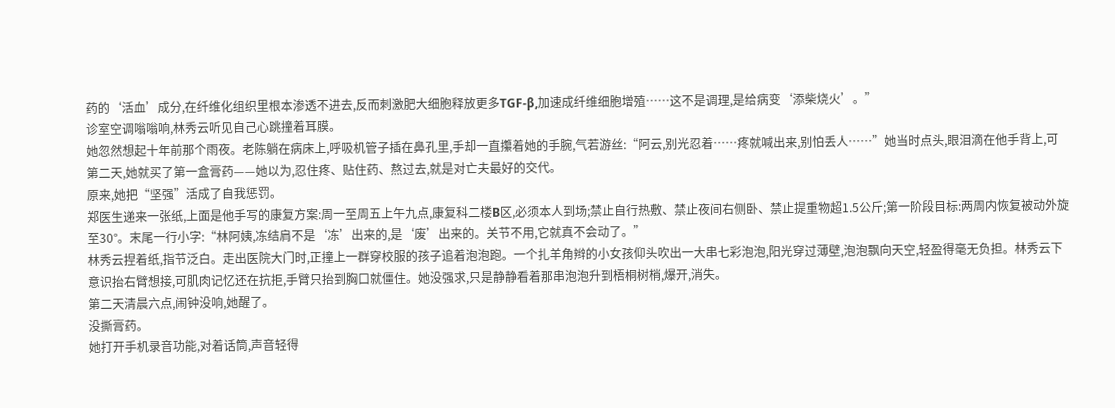药的‘活血’成分,在纤维化组织里根本渗透不进去,反而刺激肥大细胞释放更多TGF-β,加速成纤维细胞增殖……这不是调理,是给病变‘添柴烧火’。”
诊室空调嗡嗡响,林秀云听见自己心跳撞着耳膜。
她忽然想起十年前那个雨夜。老陈躺在病床上,呼吸机管子插在鼻孔里,手却一直攥着她的手腕,气若游丝:“阿云,别光忍着……疼就喊出来,别怕丢人……”她当时点头,眼泪滴在他手背上,可第二天,她就买了第一盒膏药——她以为,忍住疼、贴住药、熬过去,就是对亡夫最好的交代。
原来,她把“坚强”活成了自我惩罚。
郑医生递来一张纸,上面是他手写的康复方案:周一至周五上午九点,康复科二楼B区,必须本人到场;禁止自行热敷、禁止夜间右侧卧、禁止提重物超1.5公斤;第一阶段目标:两周内恢复被动外旋至30°。末尾一行小字:“林阿姨,冻结肩不是‘冻’出来的,是‘废’出来的。关节不用,它就真不会动了。”
林秀云捏着纸,指节泛白。走出医院大门时,正撞上一群穿校服的孩子追着泡泡跑。一个扎羊角辫的小女孩仰头吹出一大串七彩泡泡,阳光穿过薄壁,泡泡飘向天空,轻盈得毫无负担。林秀云下意识抬右臂想接,可肌肉记忆还在抗拒,手臂只抬到胸口就僵住。她没强求,只是静静看着那串泡泡升到梧桐树梢,爆开,消失。
第二天清晨六点,闹钟没响,她醒了。
没撕膏药。
她打开手机录音功能,对着话筒,声音轻得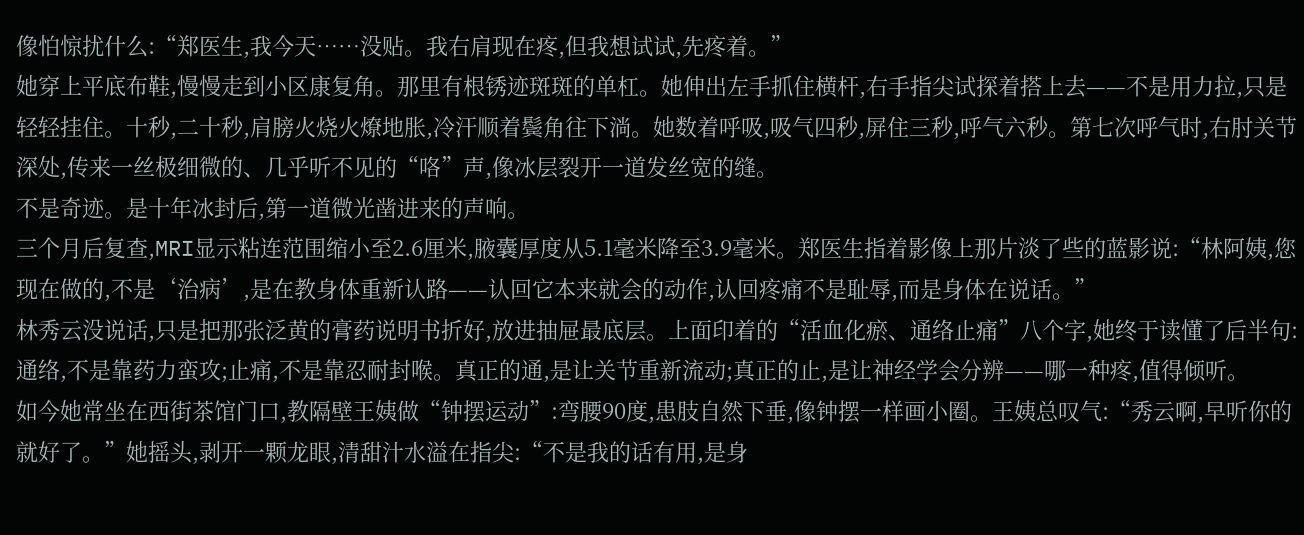像怕惊扰什么:“郑医生,我今天……没贴。我右肩现在疼,但我想试试,先疼着。”
她穿上平底布鞋,慢慢走到小区康复角。那里有根锈迹斑斑的单杠。她伸出左手抓住横杆,右手指尖试探着搭上去——不是用力拉,只是轻轻挂住。十秒,二十秒,肩膀火烧火燎地胀,冷汗顺着鬓角往下淌。她数着呼吸,吸气四秒,屏住三秒,呼气六秒。第七次呼气时,右肘关节深处,传来一丝极细微的、几乎听不见的“咯”声,像冰层裂开一道发丝宽的缝。
不是奇迹。是十年冰封后,第一道微光凿进来的声响。
三个月后复查,MRI显示粘连范围缩小至2.6厘米,腋囊厚度从5.1毫米降至3.9毫米。郑医生指着影像上那片淡了些的蓝影说:“林阿姨,您现在做的,不是‘治病’,是在教身体重新认路——认回它本来就会的动作,认回疼痛不是耻辱,而是身体在说话。”
林秀云没说话,只是把那张泛黄的膏药说明书折好,放进抽屉最底层。上面印着的“活血化瘀、通络止痛”八个字,她终于读懂了后半句:
通络,不是靠药力蛮攻;止痛,不是靠忍耐封喉。真正的通,是让关节重新流动;真正的止,是让神经学会分辨——哪一种疼,值得倾听。
如今她常坐在西街茶馆门口,教隔壁王姨做“钟摆运动”:弯腰90度,患肢自然下垂,像钟摆一样画小圈。王姨总叹气:“秀云啊,早听你的就好了。”她摇头,剥开一颗龙眼,清甜汁水溢在指尖:“不是我的话有用,是身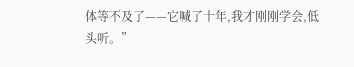体等不及了——它喊了十年,我才刚刚学会,低头听。”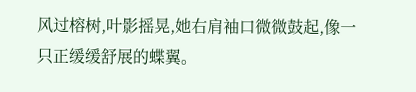风过榕树,叶影摇晃,她右肩袖口微微鼓起,像一只正缓缓舒展的蝶翼。